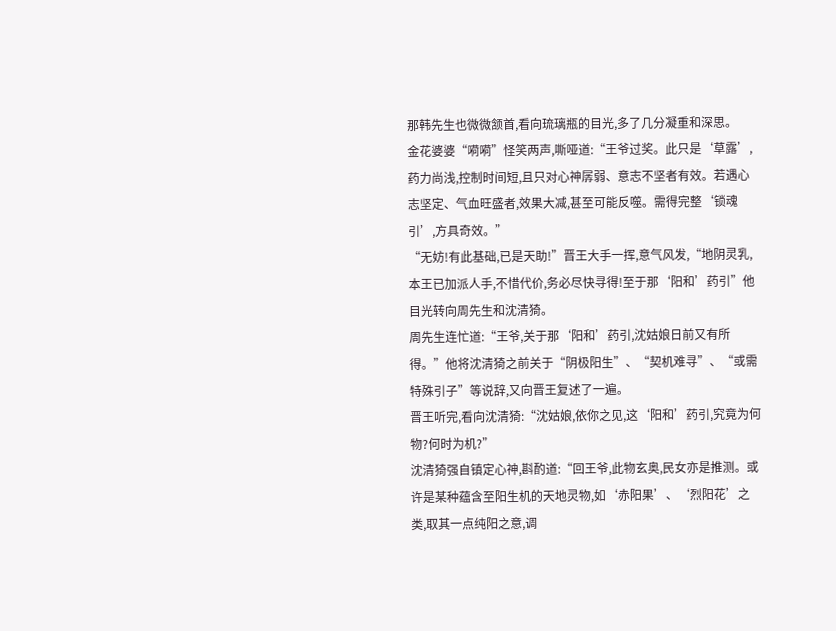那韩先生也微微颔首,看向琉璃瓶的目光,多了几分凝重和深思。
金花婆婆“嗬嗬”怪笑两声,嘶哑道:“王爷过奖。此只是‘草露’,药力尚浅,控制时间短,且只对心神孱弱、意志不坚者有效。若遇心志坚定、气血旺盛者,效果大减,甚至可能反噬。需得完整‘锁魂引’,方具奇效。”
“无妨!有此基础,已是天助!”晋王大手一挥,意气风发,“地阴灵乳,本王已加派人手,不惜代价,务必尽快寻得!至于那‘阳和’药引”他目光转向周先生和沈清猗。
周先生连忙道:“王爷,关于那‘阳和’药引,沈姑娘日前又有所得。”他将沈清猗之前关于“阴极阳生”、“契机难寻”、“或需特殊引子”等说辞,又向晋王复述了一遍。
晋王听完,看向沈清猗:“沈姑娘,依你之见,这‘阳和’药引,究竟为何物?何时为机?”
沈清猗强自镇定心神,斟酌道:“回王爷,此物玄奥,民女亦是推测。或许是某种蕴含至阳生机的天地灵物,如‘赤阳果’、‘烈阳花’之类,取其一点纯阳之意,调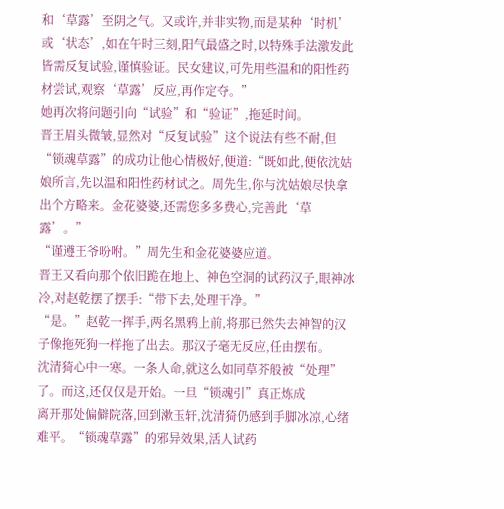和‘草露’至阴之气。又或许,并非实物,而是某种‘时机’或‘状态’,如在午时三刻,阳气最盛之时,以特殊手法激发此皆需反复试验,谨慎验证。民女建议,可先用些温和的阳性药材尝试,观察‘草露’反应,再作定夺。”
她再次将问题引向“试验”和“验证”,拖延时间。
晋王眉头微皱,显然对“反复试验”这个说法有些不耐,但“锁魂草露”的成功让他心情极好,便道:“既如此,便依沈姑娘所言,先以温和阳性药材试之。周先生,你与沈姑娘尽快拿出个方略来。金花婆婆,还需您多多费心,完善此‘草露’。”
“谨遵王爷吩咐。”周先生和金花婆婆应道。
晋王又看向那个依旧跪在地上、神色空洞的试药汉子,眼神冰冷,对赵乾摆了摆手:“带下去,处理干净。”
“是。”赵乾一挥手,两名黑鸦上前,将那已然失去神智的汉子像拖死狗一样拖了出去。那汉子毫无反应,任由摆布。
沈清猗心中一寒。一条人命,就这么如同草芥般被“处理”了。而这,还仅仅是开始。一旦“锁魂引”真正炼成
离开那处偏僻院落,回到漱玉轩,沈清猗仍感到手脚冰凉,心绪难平。“锁魂草露”的邪异效果,活人试药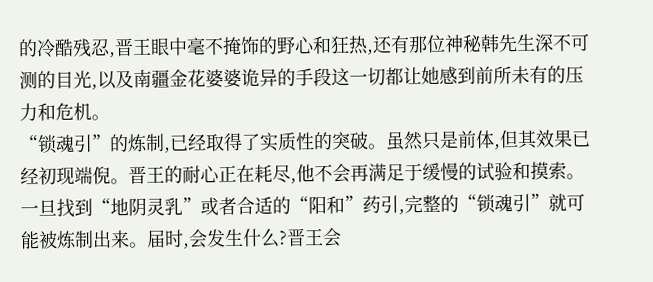的冷酷残忍,晋王眼中毫不掩饰的野心和狂热,还有那位神秘韩先生深不可测的目光,以及南疆金花婆婆诡异的手段这一切都让她感到前所未有的压力和危机。
“锁魂引”的炼制,已经取得了实质性的突破。虽然只是前体,但其效果已经初现端倪。晋王的耐心正在耗尽,他不会再满足于缓慢的试验和摸索。一旦找到“地阴灵乳”或者合适的“阳和”药引,完整的“锁魂引”就可能被炼制出来。届时,会发生什么?晋王会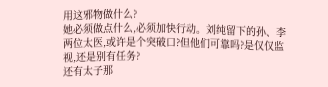用这邪物做什么?
她必须做点什么,必须加快行动。刘纯留下的孙、李两位太医,或许是个突破口?但他们可靠吗?是仅仅监视,还是别有任务?
还有太子那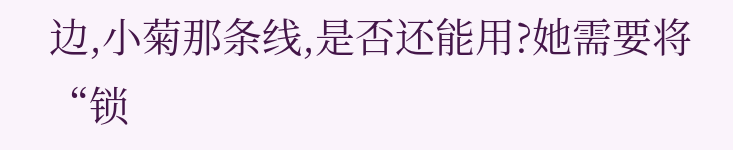边,小菊那条线,是否还能用?她需要将“锁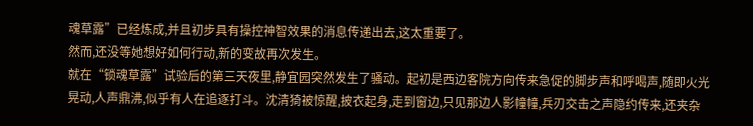魂草露”已经炼成,并且初步具有操控神智效果的消息传递出去,这太重要了。
然而,还没等她想好如何行动,新的变故再次发生。
就在“锁魂草露”试验后的第三天夜里,静宜园突然发生了骚动。起初是西边客院方向传来急促的脚步声和呼喝声,随即火光晃动,人声鼎沸,似乎有人在追逐打斗。沈清猗被惊醒,披衣起身,走到窗边,只见那边人影幢幢,兵刃交击之声隐约传来,还夹杂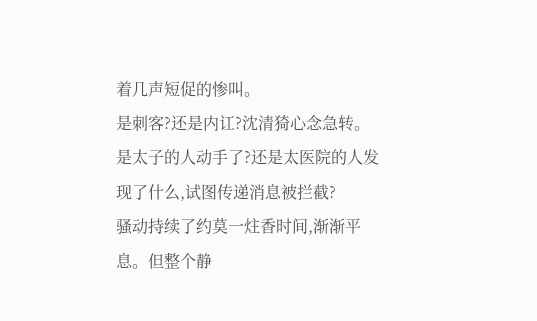着几声短促的惨叫。
是刺客?还是内讧?沈清猗心念急转。是太子的人动手了?还是太医院的人发现了什么,试图传递消息被拦截?
骚动持续了约莫一炷香时间,渐渐平息。但整个静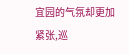宜园的气氛却更加紧张,巡